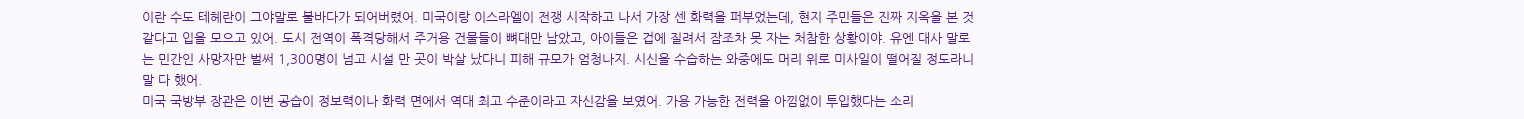이란 수도 테헤란이 그야말로 불바다가 되어버렸어. 미국이랑 이스라엘이 전쟁 시작하고 나서 가장 센 화력을 퍼부었는데, 현지 주민들은 진짜 지옥을 본 것 같다고 입을 모으고 있어. 도시 전역이 폭격당해서 주거용 건물들이 뼈대만 남았고, 아이들은 겁에 질려서 잠조차 못 자는 처참한 상황이야. 유엔 대사 말로는 민간인 사망자만 벌써 1,300명이 넘고 시설 만 곳이 박살 났다니 피해 규모가 엄청나지. 시신을 수습하는 와중에도 머리 위로 미사일이 떨어질 정도라니 말 다 했어.
미국 국방부 장관은 이번 공습이 정보력이나 화력 면에서 역대 최고 수준이라고 자신감을 보였어. 가용 가능한 전력을 아낌없이 투입했다는 소리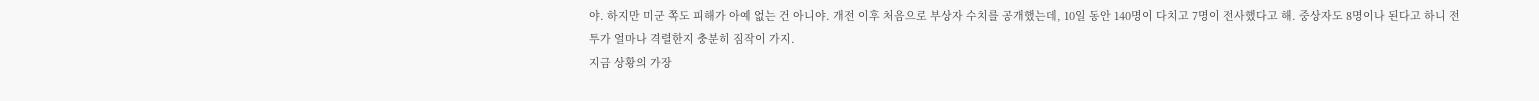야. 하지만 미군 쪽도 피해가 아예 없는 건 아니야. 개전 이후 처음으로 부상자 수치를 공개했는데, 10일 동안 140명이 다치고 7명이 전사했다고 해. 중상자도 8명이나 된다고 하니 전투가 얼마나 격렬한지 충분히 짐작이 가지.
지금 상황의 가장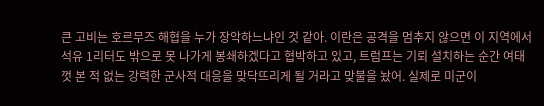큰 고비는 호르무즈 해협을 누가 장악하느냐인 것 같아. 이란은 공격을 멈추지 않으면 이 지역에서 석유 1리터도 밖으로 못 나가게 봉쇄하겠다고 협박하고 있고, 트럼프는 기뢰 설치하는 순간 여태껏 본 적 없는 강력한 군사적 대응을 맞닥뜨리게 될 거라고 맞불을 놨어. 실제로 미군이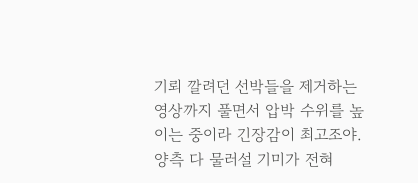기뢰 깔려던 선박들을 제거하는 영상까지 풀면서 압박 수위를 높이는 중이라 긴장감이 최고조야. 양측 다 물러설 기미가 전혀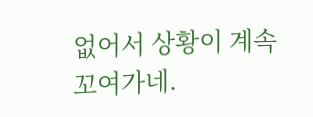없어서 상황이 계속 꼬여가네.